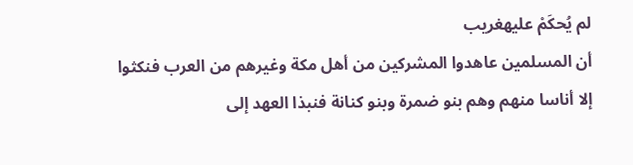لم يُحكَمْ عليهغريب
أن المسلمين عاهدوا المشركين من أهل مكة وغيرهم من العرب فنكثوا إلا أناسا منهم وهم بنو ضمرة وبنو كنانة فنبذا العهد إلى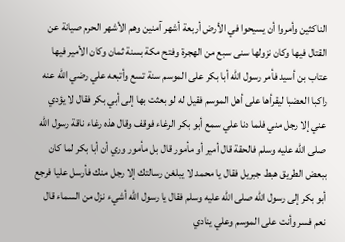الناكثين وأمروا أن يسيحوا في الأرض أربعة أشهر آمنين وهم الأشهر الحرم صيانة عن القتال فيها وكان نزولها سنى سبع من الهجرة وفتح مكة بسنة ثمان وكان الأمير فيها عتاب بن أسيد فأمر رسول الله أبا بكر على الموسم سنة تسع وأتبعه علي رضي الله عنه راكبا العضبا ليقرأها على أهل الموسم فقيل له لو بعثت بها إلى أبي بكر فقال لا يؤدي عني إلا رجل مني فلما دنا علي سمع أبو بكر الرغاء فوقف وقال هذه رغاء ناقة رسول الله صلى الله عليه وسلم فالحقة قال أمير أو مأمور قال بل مأمور وري أن أبا بكر لما كان ببعض الطريق هبط جبريل فقال يا محمد لا يبلغن رسالتك إلا رجل منك فأرسل عليا فرجع أبو بكر إلى رسول الله صلى الله عليه وسلم فقال يا رسول الله أشيء نزل من السماء قال نعم فسر وأنت على الموسم وعلي ينادي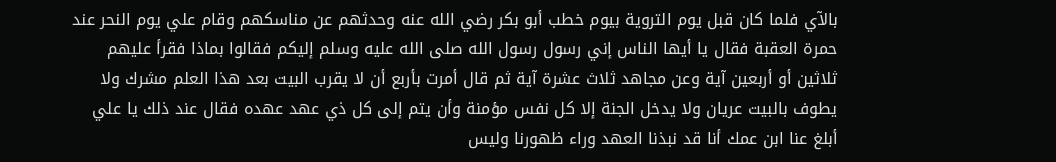بالآي فلما كان قبل يوم التروية بيوم خطب أبو بكر رضي الله عنه وحدثهم عن مناسكهم وقام علي يوم النحر عند حمرة العقبة فقال يا أيها الناس إني رسول رسول الله صلى الله عليه وسلم إليكم فقالوا بماذا فقرأ عليهم ثلاثين أو أربعين آية وعن مجاهد ثلاث عشرة آية ثم قال أمرت بأربع أن لا يقرب البيت بعد هذا العلم مشرك ولا يطوف بالبيت عريان ولا يدخل الجنة إلا كل نفس مؤمنة وأن يتم إلى كل ذي عهد عهده فقال عند ذلك يا علي أبلغ عنا ابن عمك أنا قد نبذنا العهد وراء ظهورنا وليس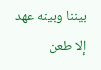بيننا وبينه عهد إلا طعن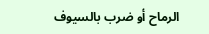الرماح أو ضرب بالسيوف